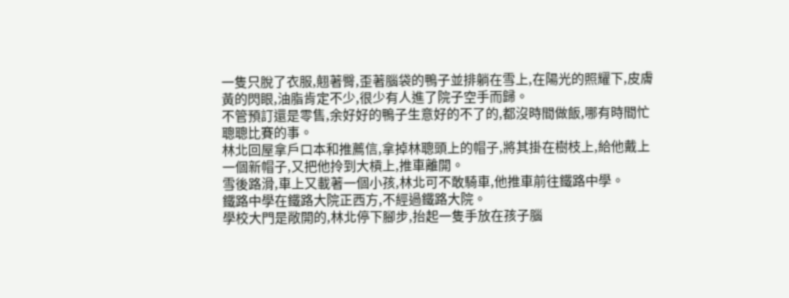一隻只脫了衣服,翹著臀,歪著腦袋的鴨子並排躺在雪上,在陽光的照耀下,皮膚黃的閃眼,油脂肯定不少,很少有人進了院子空手而歸。
不管預訂還是零售,余好好的鴨子生意好的不了的,都沒時間做飯,哪有時間忙聰聰比賽的事。
林北回屋拿戶口本和推薦信,拿掉林聰頭上的帽子,將其掛在樹枝上,給他戴上一個新帽子,又把他拎到大槓上,推車離開。
雪後路滑,車上又載著一個小孩,林北可不敢騎車,他推車前往鐵路中學。
鐵路中學在鐵路大院正西方,不經過鐵路大院。
學校大門是敞開的,林北停下腳步,抬起一隻手放在孩子腦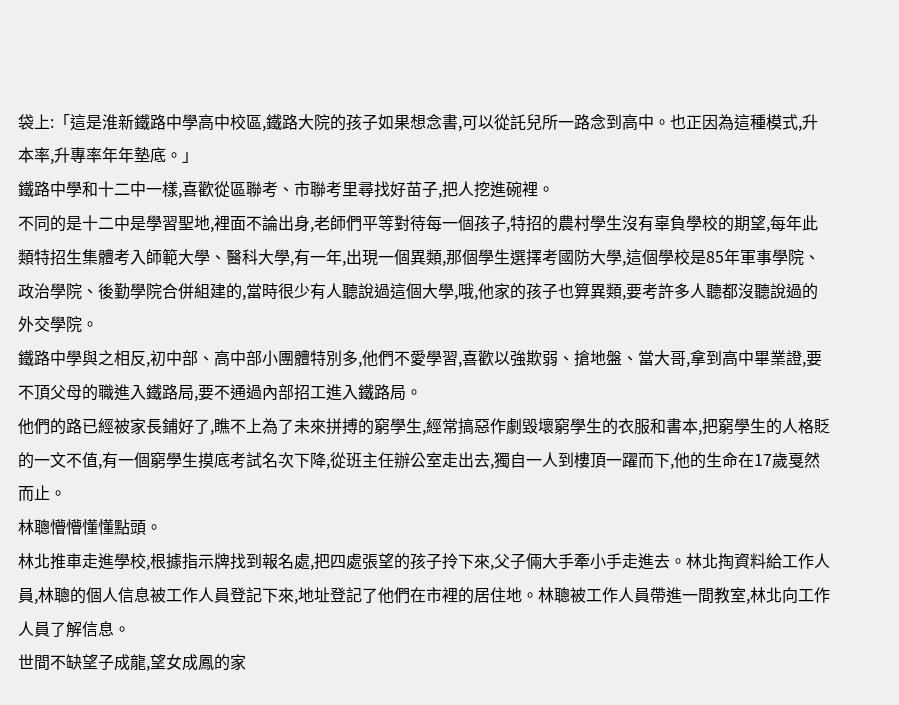袋上:「這是淮新鐵路中學高中校區,鐵路大院的孩子如果想念書,可以從託兒所一路念到高中。也正因為這種模式,升本率,升專率年年墊底。」
鐵路中學和十二中一樣,喜歡從區聯考、市聯考里尋找好苗子,把人挖進碗裡。
不同的是十二中是學習聖地,裡面不論出身,老師們平等對待每一個孩子,特招的農村學生沒有辜負學校的期望,每年此類特招生集體考入師範大學、醫科大學,有一年,出現一個異類,那個學生選擇考國防大學,這個學校是85年軍事學院、政治學院、後勤學院合併組建的,當時很少有人聽說過這個大學,哦,他家的孩子也算異類,要考許多人聽都沒聽說過的外交學院。
鐵路中學與之相反,初中部、高中部小團體特別多,他們不愛學習,喜歡以強欺弱、搶地盤、當大哥,拿到高中畢業證,要不頂父母的職進入鐵路局,要不通過內部招工進入鐵路局。
他們的路已經被家長鋪好了,瞧不上為了未來拼搏的窮學生,經常搞惡作劇毀壞窮學生的衣服和書本,把窮學生的人格貶的一文不值,有一個窮學生摸底考試名次下降,從班主任辦公室走出去,獨自一人到樓頂一躍而下,他的生命在17歲戛然而止。
林聰懵懵懂懂點頭。
林北推車走進學校,根據指示牌找到報名處,把四處張望的孩子拎下來,父子倆大手牽小手走進去。林北掏資料給工作人員,林聰的個人信息被工作人員登記下來,地址登記了他們在市裡的居住地。林聰被工作人員帶進一間教室,林北向工作人員了解信息。
世間不缺望子成龍,望女成鳳的家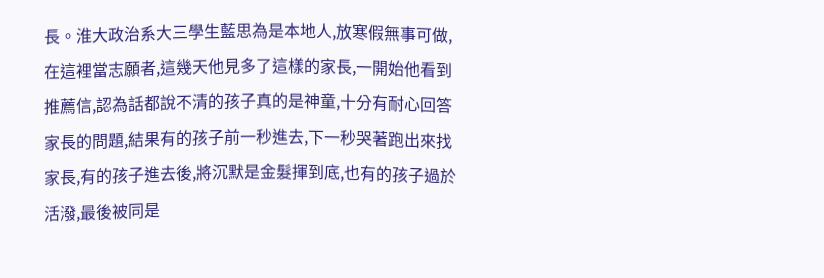長。淮大政治系大三學生藍思為是本地人,放寒假無事可做,在這裡當志願者,這幾天他見多了這樣的家長,一開始他看到推薦信,認為話都說不清的孩子真的是神童,十分有耐心回答家長的問題,結果有的孩子前一秒進去,下一秒哭著跑出來找家長,有的孩子進去後,將沉默是金髮揮到底,也有的孩子過於活潑,最後被同是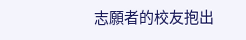志願者的校友抱出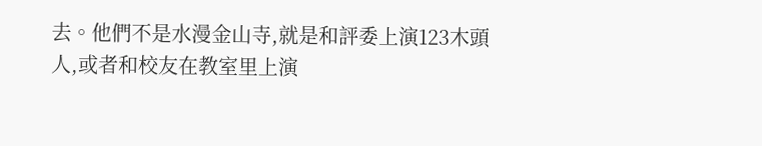去。他們不是水漫金山寺,就是和評委上演123木頭人,或者和校友在教室里上演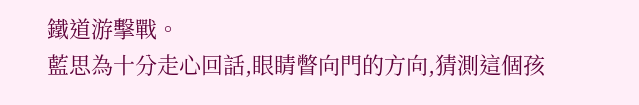鐵道游擊戰。
藍思為十分走心回話,眼睛瞥向門的方向,猜測這個孩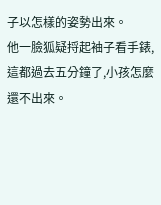子以怎樣的姿勢出來。
他一臉狐疑捋起袖子看手錶,這都過去五分鐘了,小孩怎麼還不出來。